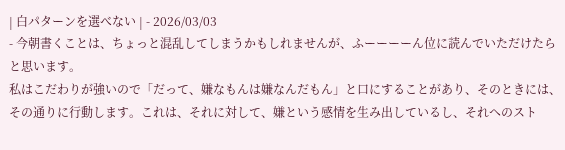| 白パターンを選べない | - 2026/03/03
- 今朝書くことは、ちょっと混乱してしまうかもしれませんが、ふーーーーん位に読んでいただけたらと思います。
私はこだわりが強いので「だって、嫌なもんは嫌なんだもん」と口にすることがあり、そのときには、その通りに行動します。これは、それに対して、嫌という感情を生み出しているし、それへのスト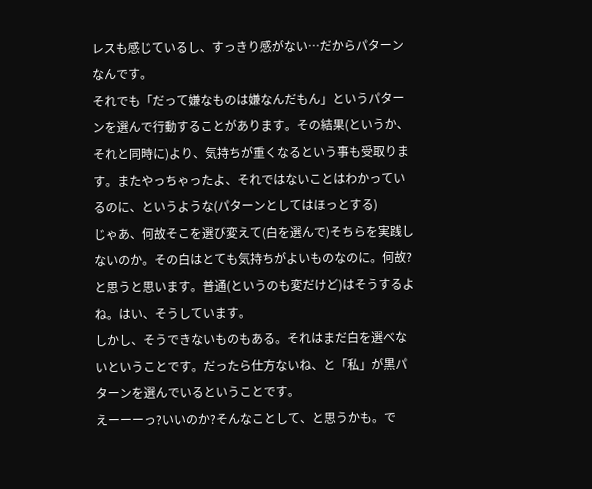レスも感じているし、すっきり感がない…だからパターンなんです。
それでも「だって嫌なものは嫌なんだもん」というパターンを選んで行動することがあります。その結果(というか、それと同時に)より、気持ちが重くなるという事も受取ります。またやっちゃったよ、それではないことはわかっているのに、というような(パターンとしてはほっとする)
じゃあ、何故そこを選び変えて(白を選んで)そちらを実践しないのか。その白はとても気持ちがよいものなのに。何故?と思うと思います。普通(というのも変だけど)はそうするよね。はい、そうしています。
しかし、そうできないものもある。それはまだ白を選べないということです。だったら仕方ないね、と「私」が黒パターンを選んでいるということです。
えーーーっ?いいのか?そんなことして、と思うかも。で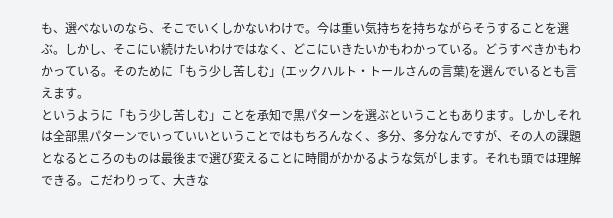も、選べないのなら、そこでいくしかないわけで。今は重い気持ちを持ちながらそうすることを選ぶ。しかし、そこにい続けたいわけではなく、どこにいきたいかもわかっている。どうすべきかもわかっている。そのために「もう少し苦しむ」(エックハルト・トールさんの言葉)を選んでいるとも言えます。
というように「もう少し苦しむ」ことを承知で黒パターンを選ぶということもあります。しかしそれは全部黒パターンでいっていいということではもちろんなく、多分、多分なんですが、その人の課題となるところのものは最後まで選び変えることに時間がかかるような気がします。それも頭では理解できる。こだわりって、大きな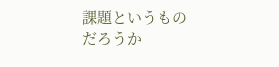課題というものだろうか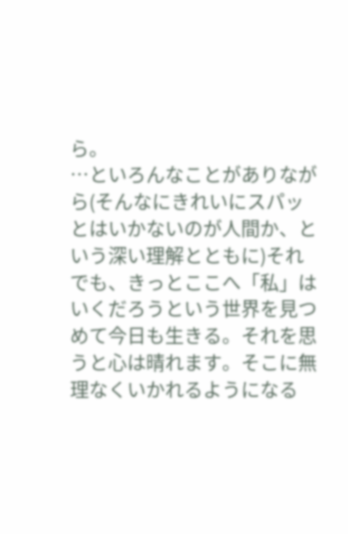ら。
…といろんなことがありながら(そんなにきれいにスパッとはいかないのが人間か、という深い理解とともに)それでも、きっとここへ「私」はいくだろうという世界を見つめて今日も生きる。それを思うと心は晴れます。そこに無理なくいかれるようになる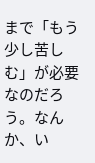まで「もう少し苦しむ」が必要なのだろう。なんか、い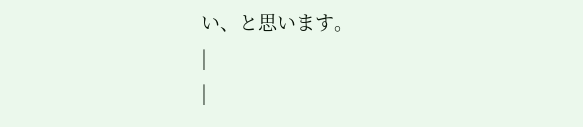い、と思います。
|
|